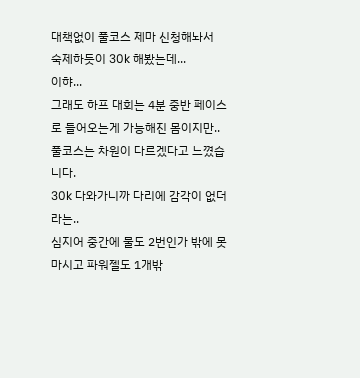대책없이 풀코스 제마 신청해놔서
숙제하듯이 30k 해봤는데...
이햐...
그래도 하프 대회는 4분 중반 페이스로 들어오는게 가능해진 몸이지만..
풀코스는 차원이 다르겠다고 느꼈습니다.
30k 다와가니까 다리에 감각이 없더라는..
심지어 중간에 물도 2번인가 밖에 못마시고 파워젤도 1개밖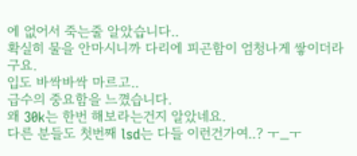에 없어서 죽는줄 알았습니다..
확실히 물을 안마시니까 다리에 피곤함이 엄청나게 쌓이더라구요.
입도 바싹바싹 마르고..
급수의 중요함을 느꼈습니다.
왜 30k는 한번 해보라는건지 알았네요.
다른 분들도 첫번째 lsd는 다들 이런건가여..? ㅜ_ㅜ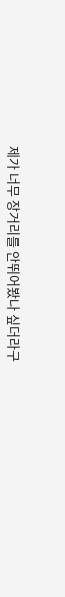제가 너무 장거리를 안뛰어봤나 싶더라구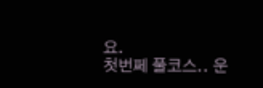요.
첫번쩨 풀코스.. 운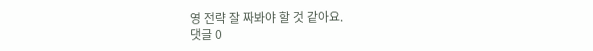영 전략 잘 짜봐야 할 것 같아요.
댓글 0